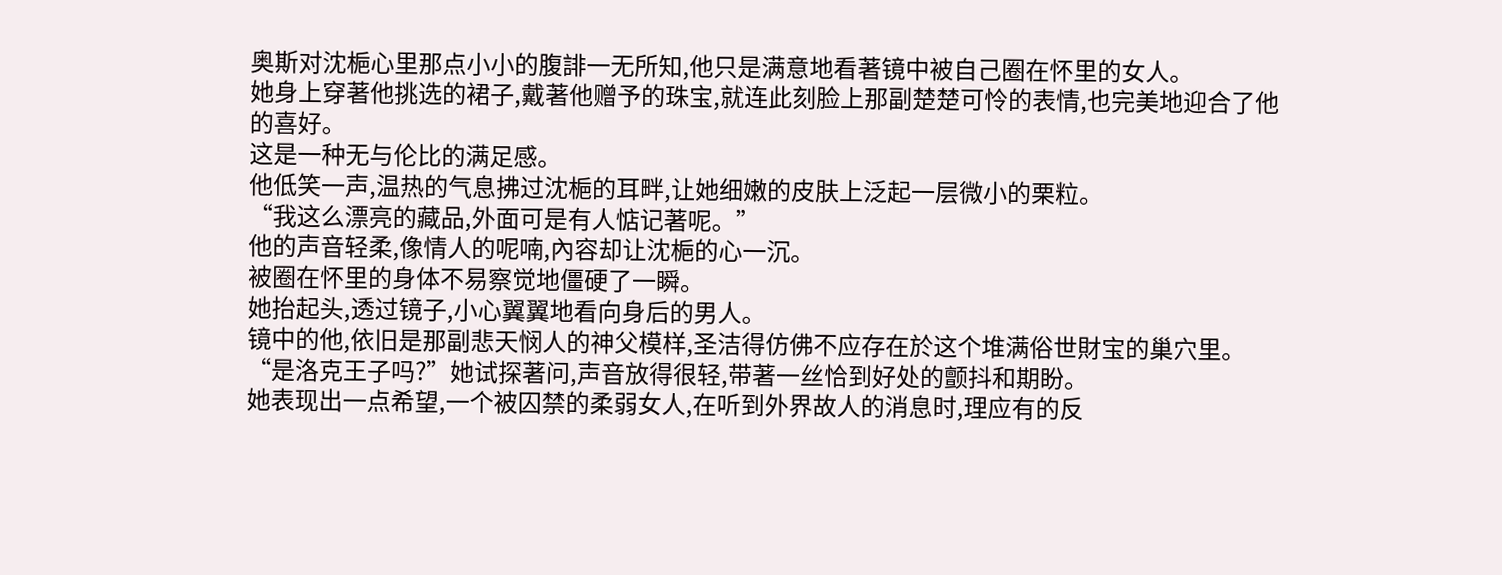奥斯对沈梔心里那点小小的腹誹一无所知,他只是满意地看著镜中被自己圈在怀里的女人。
她身上穿著他挑选的裙子,戴著他赠予的珠宝,就连此刻脸上那副楚楚可怜的表情,也完美地迎合了他的喜好。
这是一种无与伦比的满足感。
他低笑一声,温热的气息拂过沈梔的耳畔,让她细嫩的皮肤上泛起一层微小的栗粒。
“我这么漂亮的藏品,外面可是有人惦记著呢。”
他的声音轻柔,像情人的呢喃,內容却让沈梔的心一沉。
被圈在怀里的身体不易察觉地僵硬了一瞬。
她抬起头,透过镜子,小心翼翼地看向身后的男人。
镜中的他,依旧是那副悲天悯人的神父模样,圣洁得仿佛不应存在於这个堆满俗世財宝的巢穴里。
“是洛克王子吗?”她试探著问,声音放得很轻,带著一丝恰到好处的颤抖和期盼。
她表现出一点希望,一个被囚禁的柔弱女人,在听到外界故人的消息时,理应有的反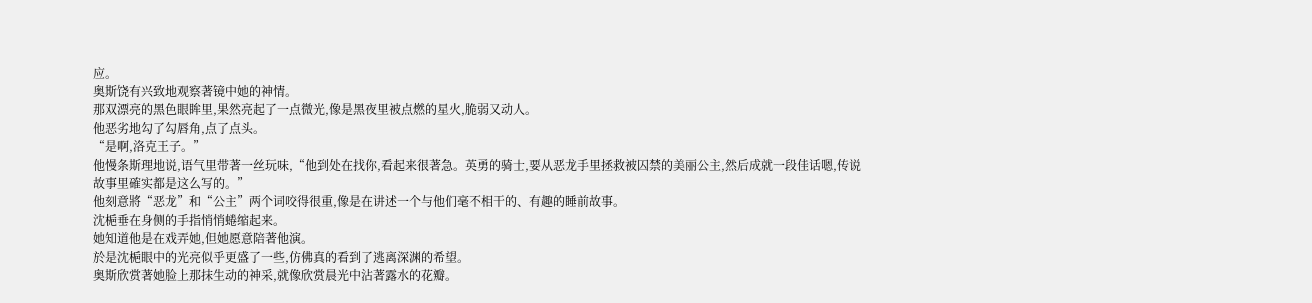应。
奥斯饶有兴致地观察著镜中她的神情。
那双漂亮的黑色眼眸里,果然亮起了一点微光,像是黑夜里被点燃的星火,脆弱又动人。
他恶劣地勾了勾唇角,点了点头。
“是啊,洛克王子。”
他慢条斯理地说,语气里带著一丝玩味,“他到处在找你,看起来很著急。英勇的骑士,要从恶龙手里拯救被囚禁的美丽公主,然后成就一段佳话嗯,传说故事里確实都是这么写的。”
他刻意將“恶龙”和“公主”两个词咬得很重,像是在讲述一个与他们毫不相干的、有趣的睡前故事。
沈梔垂在身侧的手指悄悄蜷缩起来。
她知道他是在戏弄她,但她愿意陪著他演。
於是沈梔眼中的光亮似乎更盛了一些,仿佛真的看到了逃离深渊的希望。
奥斯欣赏著她脸上那抹生动的神采,就像欣赏晨光中沾著露水的花瓣。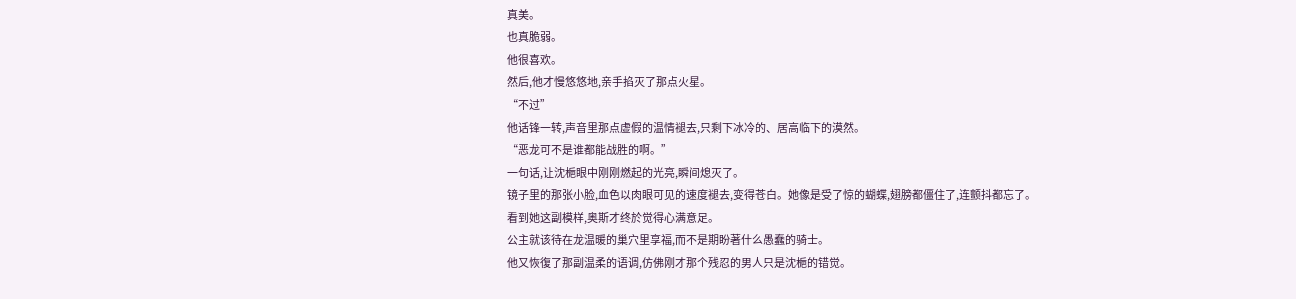真美。
也真脆弱。
他很喜欢。
然后,他才慢悠悠地,亲手掐灭了那点火星。
“不过”
他话锋一转,声音里那点虚假的温情褪去,只剩下冰冷的、居高临下的漠然。
“恶龙可不是谁都能战胜的啊。”
一句话,让沈梔眼中刚刚燃起的光亮,瞬间熄灭了。
镜子里的那张小脸,血色以肉眼可见的速度褪去,变得苍白。她像是受了惊的蝴蝶,翅膀都僵住了,连颤抖都忘了。
看到她这副模样,奥斯才终於觉得心满意足。
公主就该待在龙温暖的巢穴里享福,而不是期盼著什么愚蠢的骑士。
他又恢復了那副温柔的语调,仿佛刚才那个残忍的男人只是沈梔的错觉。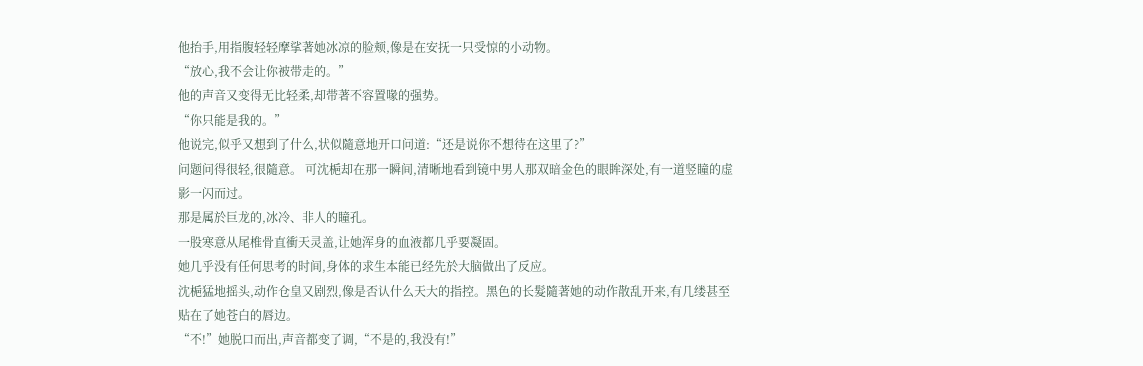他抬手,用指腹轻轻摩挲著她冰凉的脸颊,像是在安抚一只受惊的小动物。
“放心,我不会让你被带走的。”
他的声音又变得无比轻柔,却带著不容置喙的强势。
“你只能是我的。”
他说完,似乎又想到了什么,状似隨意地开口问道:“还是说你不想待在这里了?”
问题问得很轻,很隨意。 可沈梔却在那一瞬间,清晰地看到镜中男人那双暗金色的眼眸深处,有一道竖瞳的虚影一闪而过。
那是属於巨龙的,冰冷、非人的瞳孔。
一股寒意从尾椎骨直衝天灵盖,让她浑身的血液都几乎要凝固。
她几乎没有任何思考的时间,身体的求生本能已经先於大脑做出了反应。
沈梔猛地摇头,动作仓皇又剧烈,像是否认什么天大的指控。黑色的长髮隨著她的动作散乱开来,有几缕甚至贴在了她苍白的唇边。
“不!”她脱口而出,声音都变了调,“不是的,我没有!”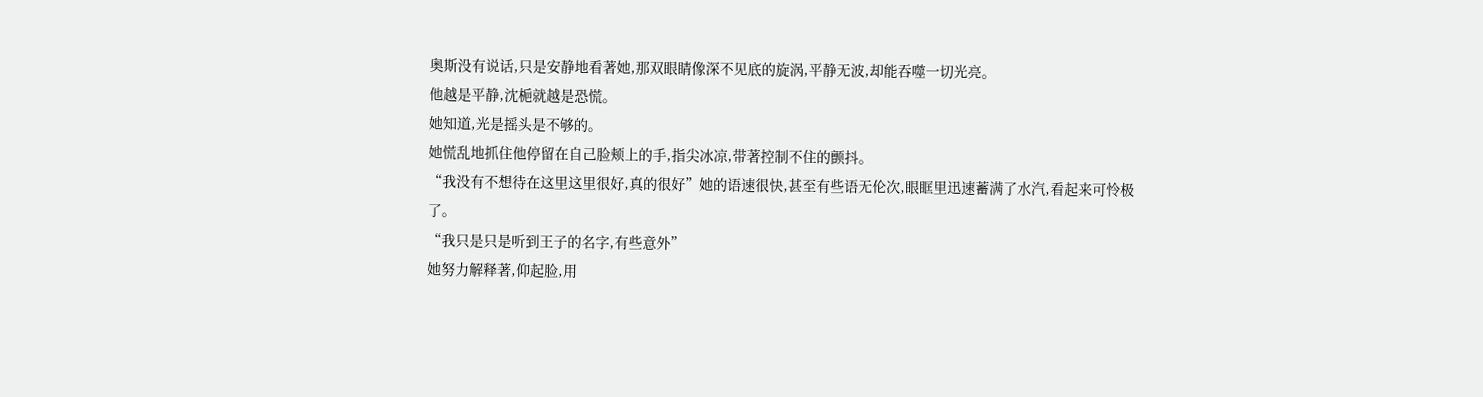奥斯没有说话,只是安静地看著她,那双眼睛像深不见底的旋涡,平静无波,却能吞噬一切光亮。
他越是平静,沈梔就越是恐慌。
她知道,光是摇头是不够的。
她慌乱地抓住他停留在自己脸颊上的手,指尖冰凉,带著控制不住的颤抖。
“我没有不想待在这里这里很好,真的很好”她的语速很快,甚至有些语无伦次,眼眶里迅速蓄满了水汽,看起来可怜极了。
“我只是只是听到王子的名字,有些意外”
她努力解释著,仰起脸,用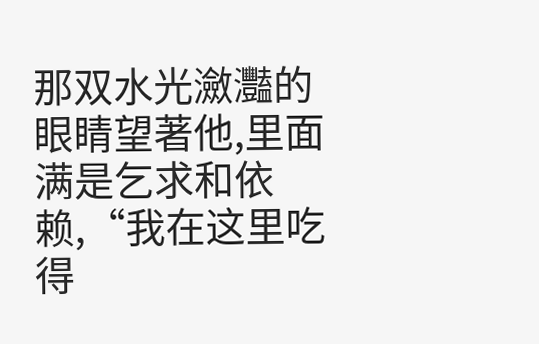那双水光瀲灩的眼睛望著他,里面满是乞求和依赖,“我在这里吃得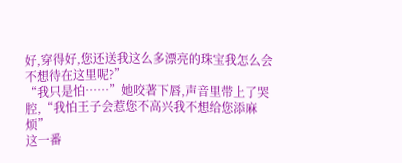好,穿得好,您还送我这么多漂亮的珠宝我怎么会不想待在这里呢?”
“我只是怕……”她咬著下唇,声音里带上了哭腔,“我怕王子会惹您不高兴我不想给您添麻烦”
这一番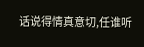话说得情真意切,任谁听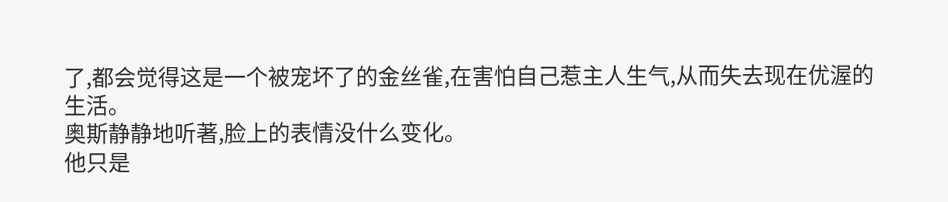了,都会觉得这是一个被宠坏了的金丝雀,在害怕自己惹主人生气,从而失去现在优渥的生活。
奥斯静静地听著,脸上的表情没什么变化。
他只是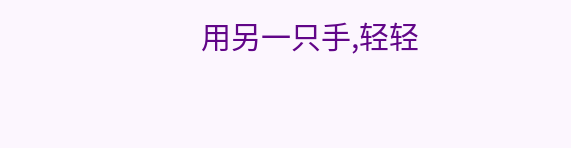用另一只手,轻轻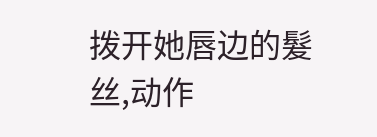拨开她唇边的髮丝,动作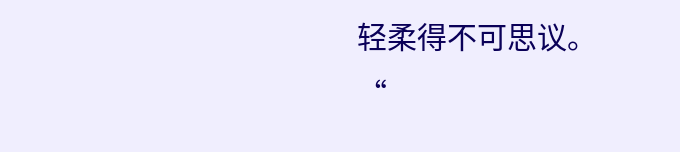轻柔得不可思议。
“